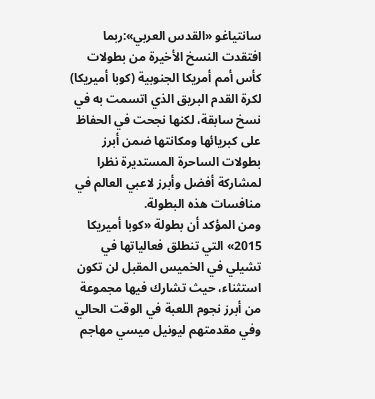سانتياغو «القدس العربي»:ربما افتقدت النسخ الأخيرة من بطولات كأس أمم أمريكا الجنوبية (كوبا أميريكا) لكرة القدم البريق الذي اتسمت به في نسخ سابقة، لكنها نجحت في الحفاظ على كبريائها ومكانتها ضمن أبرز بطولات الساحرة المستديرة نظرا لمشاركة أفضل وأبرز لاعبي العالم في منافسات هذه البطولة.
ومن المؤكد أن بطولة «كوبا أميريكا 2015» التي تنطلق فعالياتها في تشيلي في الخميس المقبل لن تكون استثناء، حيث تشارك فيها مجموعة من أبرز نجوم اللعبة في الوقت الحالي وفي مقدمتهم ليونيل ميسي مهاجم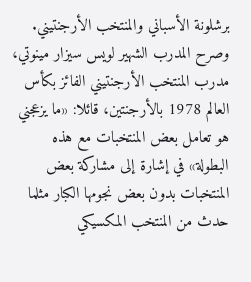برشلونة الأسباني والمنتخب الأرجنتيني.
وصرح المدرب الشهير لويس سيزار مينوتي، مدرب المنتخب الأرجنتيني الفائز بكأس العالم 1978 بالأرجنتين، قائلا: «ما يزعجني هو تعامل بعض المنتخبات مع هذه البطولة» في إشارة إلى مشاركة بعض المنتخبات بدون بعض نجومها الكبار مثلما حدث من المنتخب المكسيكي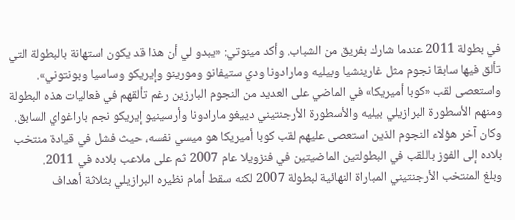في بطولة 2011 عندما شارك بفريق من الشباب. وأكد مينوتي: «يبدو لي أن هذا قد يكون استهانة بالبطولة التي تألق فيها سابقا نجوم مثل غارينشيا وبيليه ومارادونا ودي ستيفانو ومورينو وإيريكو وساسيا وبونتوني».
واستعصى لقب «كوبا أميريكا» في الماضي على العديد من النجوم البارزين رغم تألقهم في فعاليات هذه البطولة ومنهم الأسطورة البرازيلي بيليه والأسطورة الأرجنتيني دييغو مارادونا وأرسينيو إيريكو نجم باراغواي السابق. وكان آخر هؤلاء النجوم الذين استعصى عليهم لقب كوبا أميريكا هو ميسي نفسه، حيث فشل في قيادة منتخب بلاده إلى الفوز باللقب في البطولتين الماضيتين في فنزويلا عام 2007 ثم على ملاعب بلاده في 2011.
وبلغ المنتخب الأرجنتيني المباراة النهائية لبطولة 2007 لكنه سقط أمام نظيره البرازيلي بثلاثة أهداف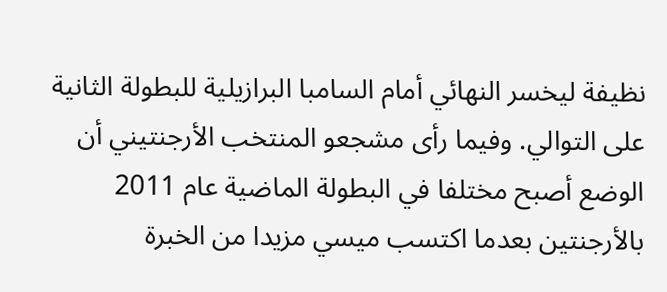نظيفة ليخسر النهائي أمام السامبا البرازيلية للبطولة الثانية على التوالي. وفيما رأى مشجعو المنتخب الأرجنتيني أن الوضع أصبح مختلفا في البطولة الماضية عام 2011 بالأرجنتين بعدما اكتسب ميسي مزيدا من الخبرة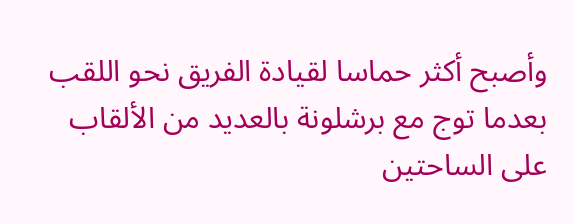وأصبح أكثر حماسا لقيادة الفريق نحو اللقب بعدما توج مع برشلونة بالعديد من الألقاب على الساحتين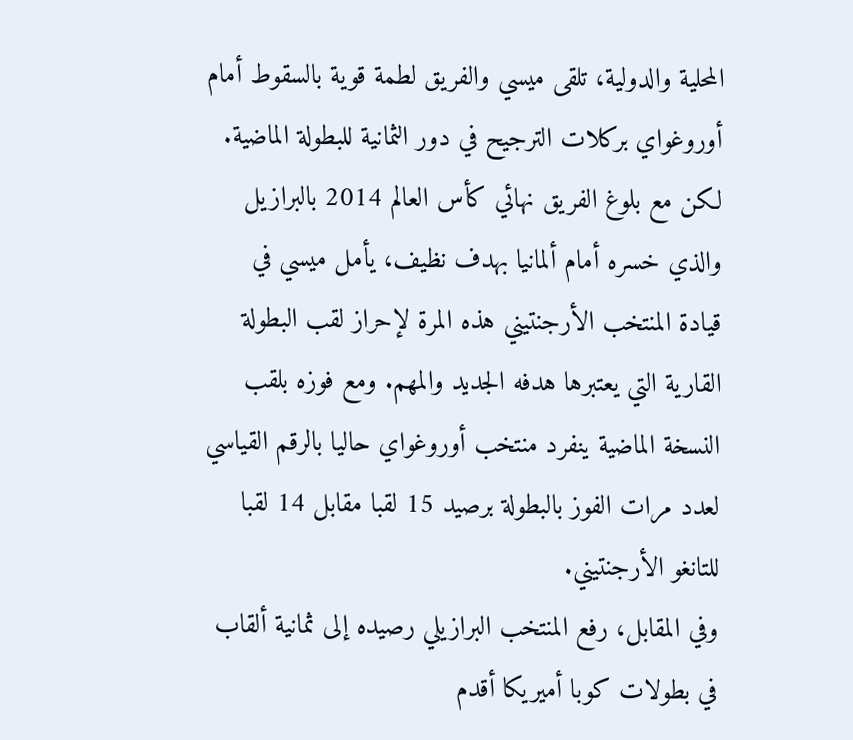المحلية والدولية، تلقى ميسي والفريق لطمة قوية بالسقوط أمام أوروغواي بركلات الترجيح في دور الثمانية للبطولة الماضية. لكن مع بلوغ الفريق نهائي كأس العالم 2014 بالبرازيل والذي خسره أمام ألمانيا بهدف نظيف، يأمل ميسي في قيادة المنتخب الأرجنتيني هذه المرة لإحراز لقب البطولة القارية التي يعتبرها هدفه الجديد والمهم. ومع فوزه بلقب النسخة الماضية ينفرد منتخب أوروغواي حاليا بالرقم القياسي لعدد مرات الفوز بالبطولة برصيد 15 لقبا مقابل 14 لقبا للتانغو الأرجنتيني.
وفي المقابل، رفع المنتخب البرازيلي رصيده إلى ثمانية ألقاب في بطولات كوبا أميريكا أقدم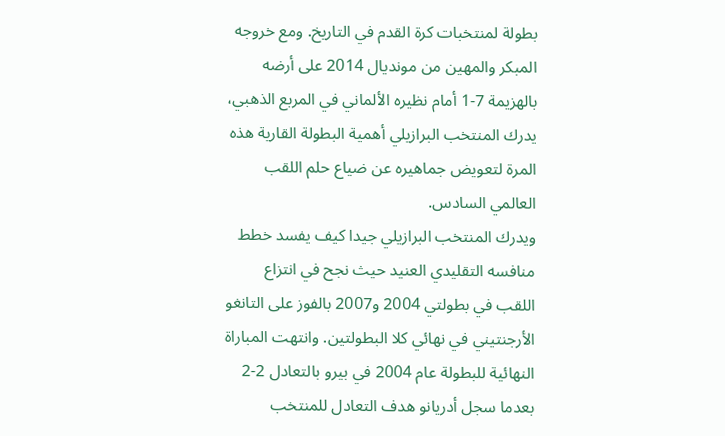بطولة لمنتخبات كرة القدم في التاريخ. ومع خروجه المبكر والمهين من مونديال 2014 على أرضه بالهزيمة 7-1 أمام نظيره الألماني في المربع الذهبي، يدرك المنتخب البرازيلي أهمية البطولة القارية هذه المرة لتعويض جماهيره عن ضياع حلم اللقب العالمي السادس.
ويدرك المنتخب البرازيلي جيدا كيف يفسد خطط منافسه التقليدي العنيد حيث نجح في انتزاع اللقب في بطولتي 2004 و2007 بالفوز على التانغو الأرجنتيني في نهائي كلا البطولتين. وانتهت المباراة النهائية للبطولة عام 2004 في بيرو بالتعادل 2-2 بعدما سجل أدريانو هدف التعادل للمنتخب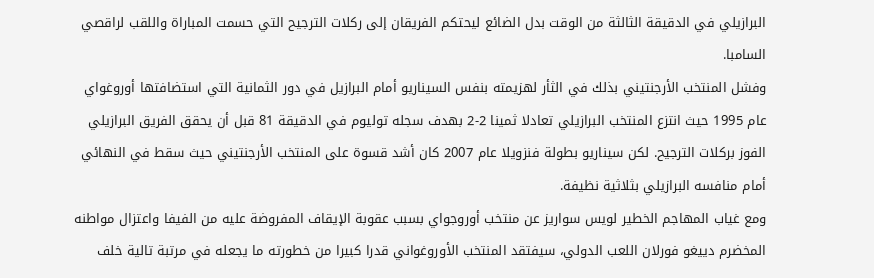البرازيلي في الدقيقة الثالثة من الوقت بدل الضائع ليحتكم الفريقان إلى ركلات الترجيح التي حسمت المباراة واللقب لراقصي السامبا.
وفشل المنتخب الأرجنتيني بذلك في الثأر لهزيمته بنفس السيناريو أمام البرازيل في دور الثمانية التي استضافتها أوروغواي عام 1995 حيث انتزع المنتخب البرازيلي تعادلا ثمينا 2-2 بهدف سجله توليوم في الدقيقة 81 قبل أن يحقق الفريق البرازيلي الفوز بركلات الترجيح. لكن سيناريو بطولة فنزويلا عام 2007 كان أشد قسوة على المنتخب الأرجنتيني حيث سقط في النهائي أمام منافسه البرازيلي بثلاثية نظيفة.
ومع غياب المهاجم الخطير لويس سواريز عن منتخب أوروجواي بسبب عقوبة الإيقاف المفروضة عليه من الفيفا واعتزال مواطنه المخضرم دييغو فورلان اللعب الدولي، سيفتقد المنتخب الأوروغواني قدرا كبيرا من خطورته ما يجعله في مرتبة تالية خلف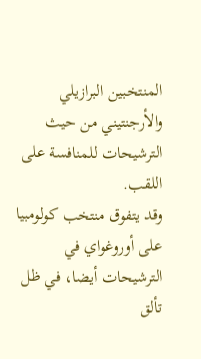المنتخبين البرازيلي والأرجنتيني من حيث الترشيحات للمنافسة على اللقب.
وقد يتفوق منتخب كولومبيا على أوروغواي في الترشيحات أيضا، في ظل تألق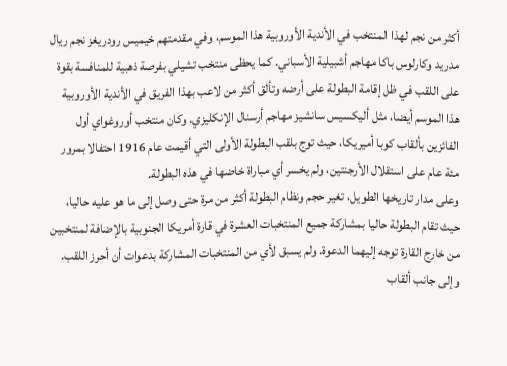أكثر من نجم لهذا المنتخب في الأندية الأوروبية هذا الموسم، وفي مقدمتهم خيميس رودريغز نجم ريال مدريد وكارلوس باكا مهاجم أشبيلية الأسباني. كما يحظى منتخب تشيلي بفرصة ذهبية للمنافسة بقوة على اللقب في ظل إقامة البطولة على أرضه وتألق أكثر من لاعب بهذا الفريق في الأندية الأوروبية هذا الموسم أيضا، مثل أليكسيس سانشيز مهاجم أرسنال الإنكليزي. وكان منتخب أوروغواي أول الفائزين بألقاب كوبا أميريكا، حيث توج بلقب البطولة الأولى التي أقيمت عام 1916 احتفالا بمرور مئة عام على استقلال الأرجنتين، ولم يخسر أي مباراة خاضها في هذه البطولة.
وعلى مدار تاريخها الطويل، تغير حجم ونظام البطولة أكثر من مرة حتى وصل إلى ما هو عليه حاليا، حيث تقام البطولة حاليا بمشاركة جميع المنتخبات العشرة في قارة أمريكا الجنوبية بالإضافة لمنتخبين من خارج القارة توجه إليهما الدعوة. ولم يسبق لأي من المنتخبات المشاركة بدعوات أن أحرز اللقب. وإلى جانب ألقاب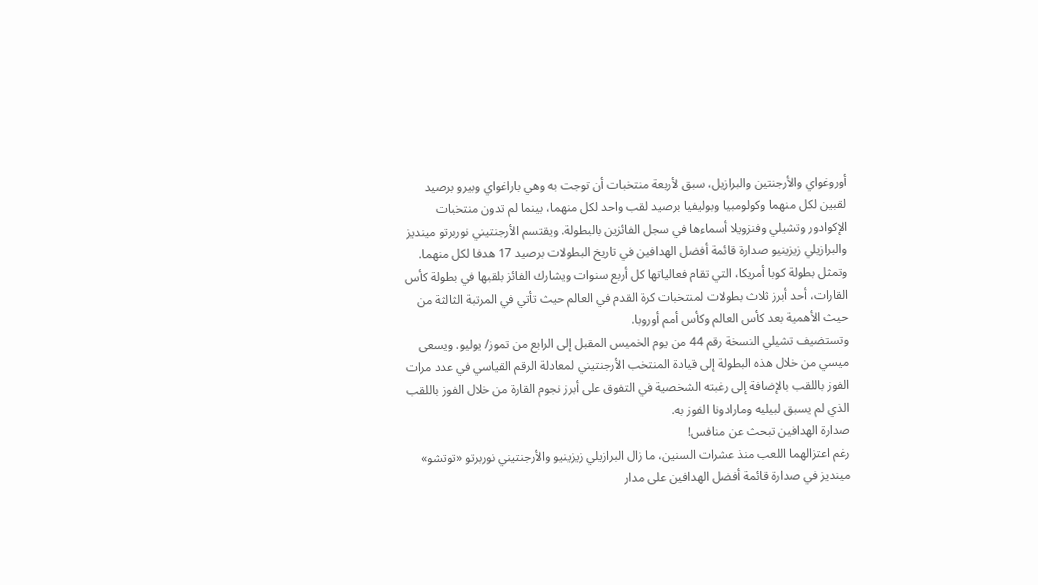أوروغواي والأرجنتين والبرازيل، سبق لأربعة منتخبات أن توجت به وهي باراغواي وبيرو برصيد لقبين لكل منهما وكولومبيا وبوليفيا برصيد لقب واحد لكل منهما، بينما لم تدون منتخبات الإكوادور وتشيلي وفنزويلا أسماءها في سجل الفائزين بالبطولة. ويقتسم الأرجنتيني نوربرتو مينديز والبرازيلي زيزينيو صدارة قائمة أفضل الهدافين في تاريخ البطولات برصيد 17 هدفا لكل منهما.
وتمثل بطولة كوبا أمريكا، التي تقام فعالياتها كل أربع سنوات ويشارك الفائز بلقبها في بطولة كأس القارات، أحد أبرز ثلاث بطولات لمنتخبات كرة القدم في العالم حيث تأتي في المرتبة الثالثة من حيث الأهمية بعد كأس العالم وكأس أمم أوروبا.
وتستضيف تشيلي النسخة رقم 44 من يوم الخميس المقبل إلى الرابع من تموز/ يوليو. ويسعى ميسي من خلال هذه البطولة إلى قيادة المنتخب الأرجنتيني لمعادلة الرقم القياسي في عدد مرات الفوز باللقب بالإضافة إلى رغبته الشخصية في التفوق على أبرز نجوم القارة من خلال الفوز باللقب الذي لم يسبق لبيليه ومارادونا الفوز به.
صدارة الهدافين تبحث عن منافس!
رغم اعتزالهما اللعب منذ عشرات السنين، ما زال البرازيلي زيزينيو والأرجنتيني نوربرتو «توتشو» مينديز في صدارة قائمة أفضل الهدافين على مدار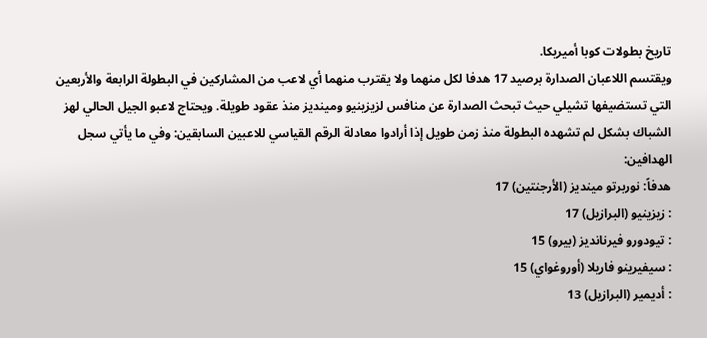تاريخ بطولات كوبا أميريكا.
ويقتسم اللاعبان الصدارة برصيد 17 هدفا لكل منهما ولا يقترب منهما أي لاعب من المشاركين في البطولة الرابعة والأربعين التي تستضيفها تشيلي حيث تبحث الصدارة عن منافس لزيزينيو ومينديز منذ عقود طويلة. ويحتاج لاعبو الجيل الحالي لهز الشباك بشكل لم تشهده البطولة منذ زمن طويل إذا أرادوا معادلة الرقم القياسي للاعبين السابقين: وفي ما يأتي سجل الهدافين:
هدفاً: نوربرتو مينديز (الأرجنتين) 17
: زيزينيو (البرازيل) 17
: تيودورو فيرنانديز (بيرو) 15
: سيفيرينو فاريلا (أوروغواي) 15
: أديمير (البرازيل) 13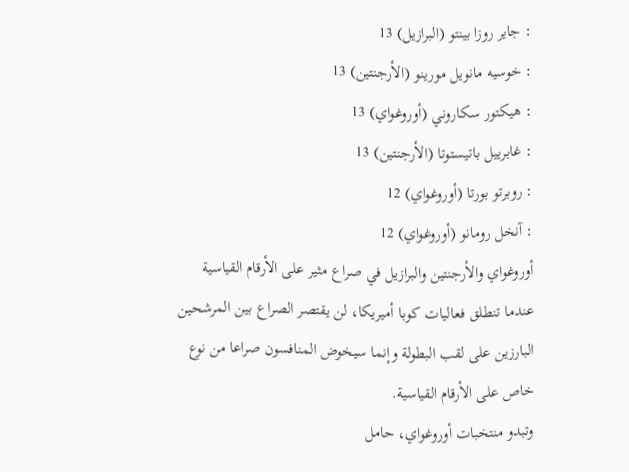: جاير روزا بينتو (البرازيل) 13
: خوسيه مانويل مورينو (الأرجنتين) 13
: هيكتور سكاروني (أوروغواي) 13
: غابرييل باتيستوتا (الأرجنتين) 13
: روبرتو بورتا (أوروغواي) 12
: آنخل رومانو (أوروغواي) 12
أوروغواي والأرجنتين والبرازيل في صراع مثير على الأرقام القياسية
عندما تنطلق فعاليات كوبا أميريكا، لن يقتصر الصراع بين المرشحين البارزين على لقب البطولة وإنما سيخوض المنافسون صراعا من نوع خاص على الأرقام القياسية.
وتبدو منتخبات أوروغواي، حامل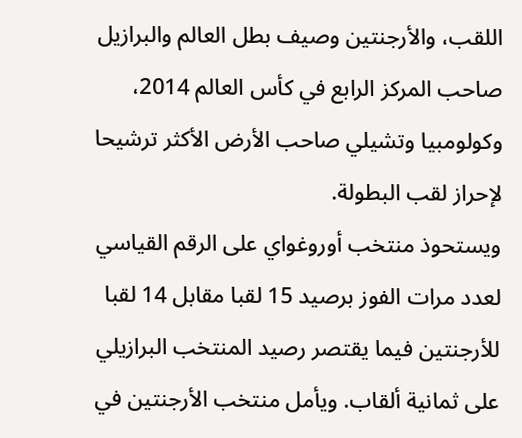اللقب، والأرجنتين وصيف بطل العالم والبرازيل صاحب المركز الرابع في كأس العالم 2014، وكولومبيا وتشيلي صاحب الأرض الأكثر ترشيحا لإحراز لقب البطولة.
ويستحوذ منتخب أوروغواي على الرقم القياسي لعدد مرات الفوز برصيد 15 لقبا مقابل 14 لقبا للأرجنتين فيما يقتصر رصيد المنتخب البرازيلي على ثمانية ألقاب. ويأمل منتخب الأرجنتين في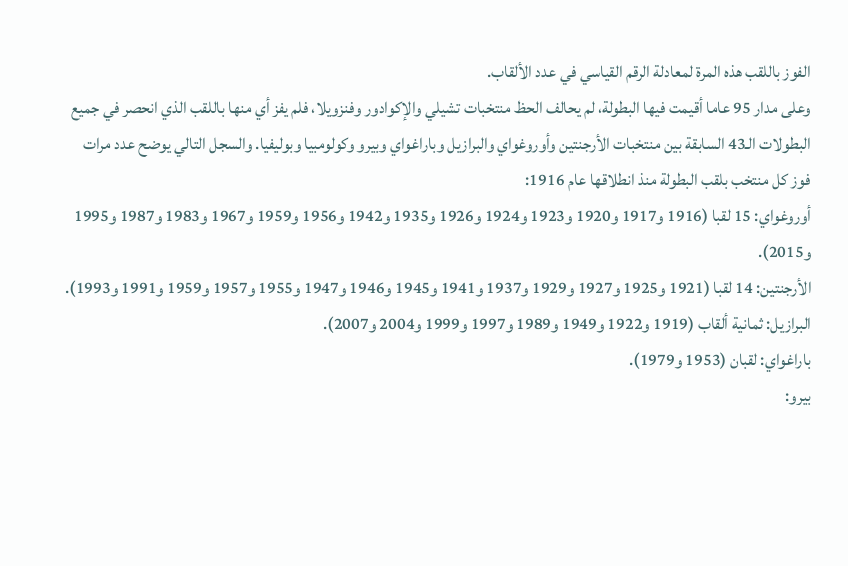الفوز باللقب هذه المرة لمعادلة الرقم القياسي في عدد الألقاب.
وعلى مدار 95 عاما أقيمت فيها البطولة، لم يحالف الحظ منتخبات تشيلي والإكوادور وفنزويلا، فلم يفز أي منها باللقب الذي انحصر في جميع البطولات الـ43 السابقة بين منتخبات الأرجنتين وأوروغواي والبرازيل وباراغواي وبيرو وكولومبيا وبوليفيا. والسجل التالي يوضح عدد مرات فوز كل منتخب بلقب البطولة منذ انطلاقها عام 1916:
أوروغواي: 15 لقبا (1916 و1917 و1920 و1923 و1924 و1926 و1935 و1942 و1956 و1959 و1967 و1983 و1987 و1995 و2015).
الأرجنتين: 14 لقبا (1921 و1925 و1927 و1929 و1937 و1941 و1945 و1946 و1947 و1955 و1957 و1959 و1991 و1993).
البرازيل: ثمانية ألقاب (1919 و1922 و1949 و1989 و1997 و1999 و2004 و2007).
باراغواي: لقبان (1953 و1979).
بيرو: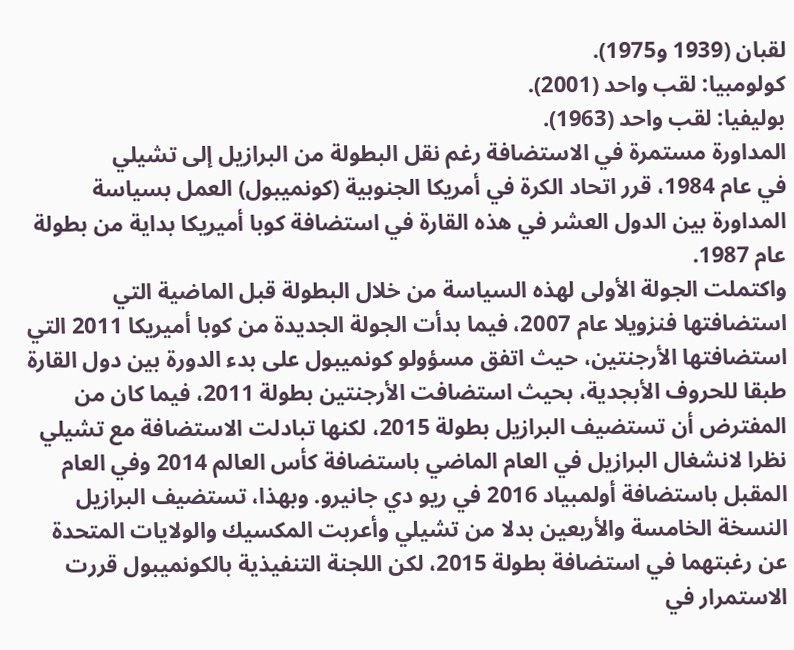لقبان (1939 و1975).
كولومبيا: لقب واحد (2001).
بوليفيا: لقب واحد (1963).
المداورة مستمرة في الاستضافة رغم نقل البطولة من البرازيل إلى تشيلي
في عام 1984، قرر اتحاد الكرة في أمريكا الجنوبية (كونميبول) العمل بسياسة المداورة بين الدول العشر في هذه القارة في استضافة كوبا أميريكا بداية من بطولة عام 1987.
واكتملت الجولة الأولى لهذه السياسة من خلال البطولة قبل الماضية التي استضافتها فنزويلا عام 2007، فيما بدأت الجولة الجديدة من كوبا أميريكا 2011 التي استضافتها الأرجنتين، حيث اتفق مسؤولو كونميبول على بدء الدورة بين دول القارة طبقا للحروف الأبجدية، بحيث استضافت الأرجنتين بطولة 2011، فيما كان من المفترض أن تستضيف البرازيل بطولة 2015، لكنها تبادلت الاستضافة مع تشيلي نظرا لانشغال البرازيل في العام الماضي باستضافة كأس العالم 2014 وفي العام المقبل باستضافة أولمبياد 2016 في ريو دي جانيرو. وبهذا، تستضيف البرازيل النسخة الخامسة والأربعين بدلا من تشيلي وأعربت المكسيك والولايات المتحدة عن رغبتهما في استضافة بطولة 2015، لكن اللجنة التنفيذية بالكونميبول قررت الاستمرار في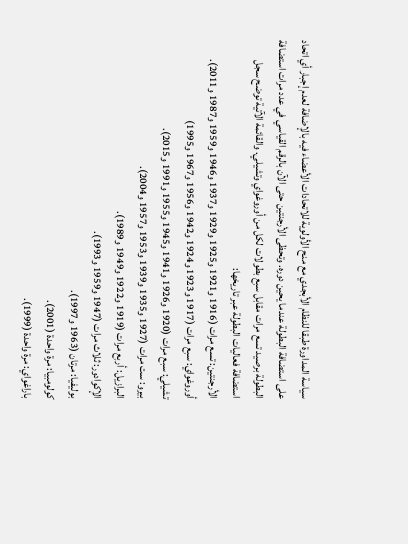سياسة المداورة طبقا للنظام الأبجدي مع منح الأولوية للاتحادات الأعضاء فيه بالإضافة لعدم إجبار أي اتحاد على استضافة البطولة عندما يحين دوره. وتحظى الأرجنتين حتى الآن بالرقم القياسي في عدد مرات استضافة البطولة برصيد تسع مرات مقابل سبع بطولات لكل من أوروغواي وتشيلي. والقائمة الآتية توضح سجل استضافة فعاليات البطولة عبر تاريخها:
الأرجنتين: تسع مرات (1916 و1921 و1925 و1929 و1937 و1946 و1959 و1987 و2011).
أوروغواي: سبع مرات (1917 و1923 و1924 و1942 و1956 و1967 و1995)
تشيلي: سبع مرات (1920 و1926 و1941 و1945 و1955 و1991 و2015).
بيرو: ست مرات (1927 و1935 و1939 و1953 و1957 و2004).
البرازيل: أربع مرات (1919 و1922 و1949 و1989).
الإكوادور: ثلاث مرات (1947 و1959 و1993).
بوليفيا: مرتان (1963 و1997).
كولومبيا: مرة واحدة (2001).
باراغواي: مرة واحدة (1999).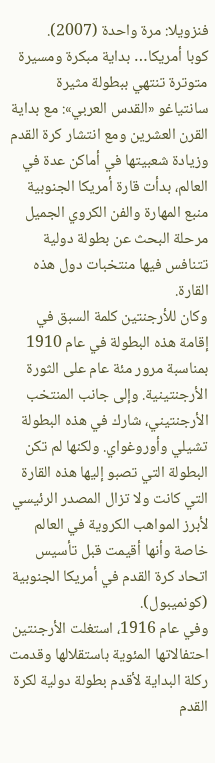فنزويلا: مرة واحدة (2007).
كوبا أمريكا… بداية مبكرة ومسيرة متوترة تنتهي ببطولة مثيرة
سانتياغو «القدس العربي»: مع بداية القرن العشرين ومع انتشار كرة القدم وزيادة شعبيتها في أماكن عدة في العالم، بدأت قارة أمريكا الجنوبية منبع المهارة والفن الكروي الجميل مرحلة البحث عن بطولة دولية تتنافس فيها منتخبات دول هذه القارة.
وكان للأرجنتين كلمة السبق في إقامة هذه البطولة في عام 1910 بمناسبة مرور مئة عام على الثورة الأرجنتينية. وإلى جانب المنتخب الأرجنتيني، شارك في هذه البطولة تشيلي وأوروغواي. ولكنها لم تكن البطولة التي تصبو إليها هذه القارة التي كانت ولا تزال المصدر الرئيسي لأبرز المواهب الكروية في العالم خاصة وأنها أقيمت قبل تأسيس اتحاد كرة القدم في أمريكا الجنوبية (كونميبول).
وفي عام 1916، استغلت الأرجنتين احتفالاتها المئوية باستقلالها وقدمت ركلة البداية لأقدم بطولة دولية لكرة القدم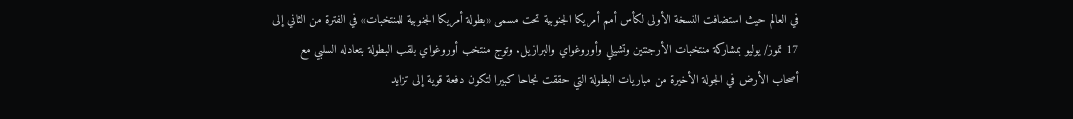في العالم حيث استضافت النسخة الأولى لكأس أمم أمريكا الجنوبية تحت مسمى «بطولة أمريكا الجنوبية للمنتخبات» في الفترة من الثاني إلى 17 تموز/ يوليو بمشاركة منتخبات الأرجنتين وتشيلي وأوروغواي والبرازيل. وتوج منتخب أوروغواي بلقب البطولة بتعادله السلبي مع أصحاب الأرض في الجولة الأخيرة من مباريات البطولة التي حققت نجاحا كبيرا لتكون دفعة قوية إلى تزايد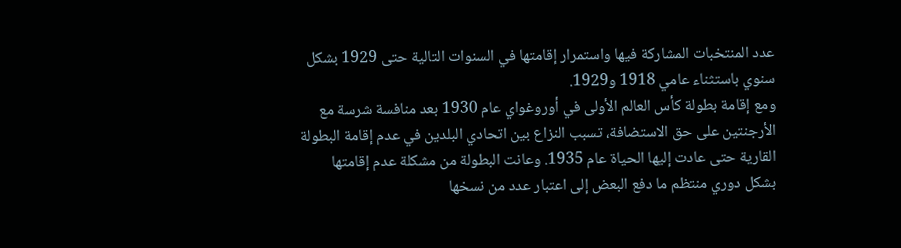عدد المنتخبات المشاركة فيها واستمرار إقامتها في السنوات التالية حتى 1929 بشكل سنوي باستثناء عامي 1918 و1929.
ومع إقامة بطولة كأس العالم الأولى في أوروغواي عام 1930 بعد منافسة شرسة مع الأرجنتين على حق الاستضافة، تسبب النزاع بين اتحادي البلدين في عدم إقامة البطولة القارية حتى عادت إليها الحياة عام 1935. وعانت البطولة من مشكلة عدم إقامتها بشكل دوري منتظم ما دفع البعض إلى اعتبار عدد من نسخها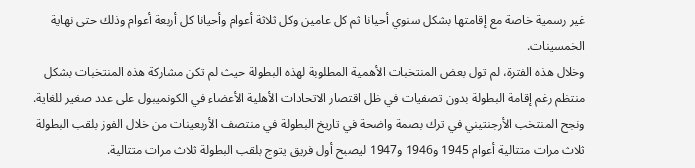غير رسمية خاصة مع إقامتها بشكل سنوي أحيانا ثم كل عامين وكل ثلاثة أعوام وأحيانا كل أربعة أعوام وذلك حتى نهاية الخمسينات.
وخلال هذه الفترة، لم تول بعض المنتخبات الأهمية المطلوبة لهذه البطولة حيث لم تكن مشاركة هذه المنتخبات بشكل منتظم رغم إقامة البطولة بدون تصفيات في ظل اقتصار الاتحادات الأهلية الأعضاء في الكونميبول على عدد صغير للغاية. ونجح المنتخب الأرجنتيني في ترك بصمة واضحة في تاريخ البطولة في منتصف الأربعينات من خلال الفوز بلقب البطولة ثلاث مرات متتالية أعوام 1945 و1946 و1947 ليصبح أول فريق يتوج بلقب البطولة ثلاث مرات متتالية.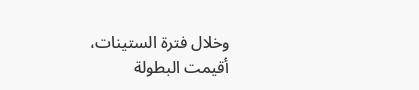وخلال فترة الستينات، أقيمت البطولة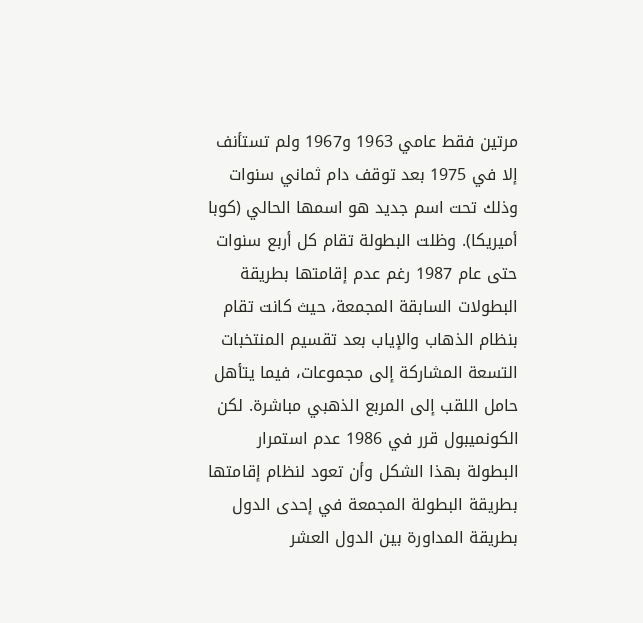مرتين فقط عامي 1963 و1967 ولم تستأنف إلا في 1975 بعد توقف دام ثماني سنوات وذلك تحت اسم جديد هو اسمها الحالي (كوبا أميريكا). وظلت البطولة تقام كل أربع سنوات حتى عام 1987 رغم عدم إقامتها بطريقة البطولات السابقة المجمعة، حيث كانت تقام بنظام الذهاب والإياب بعد تقسيم المنتخبات التسعة المشاركة إلى مجموعات، فيما يتأهل حامل اللقب إلى المربع الذهبي مباشرة. لكن الكونميبول قرر في 1986 عدم استمرار البطولة بهذا الشكل وأن تعود لنظام إقامتها بطريقة البطولة المجمعة في إحدى الدول بطريقة المداورة بين الدول العشر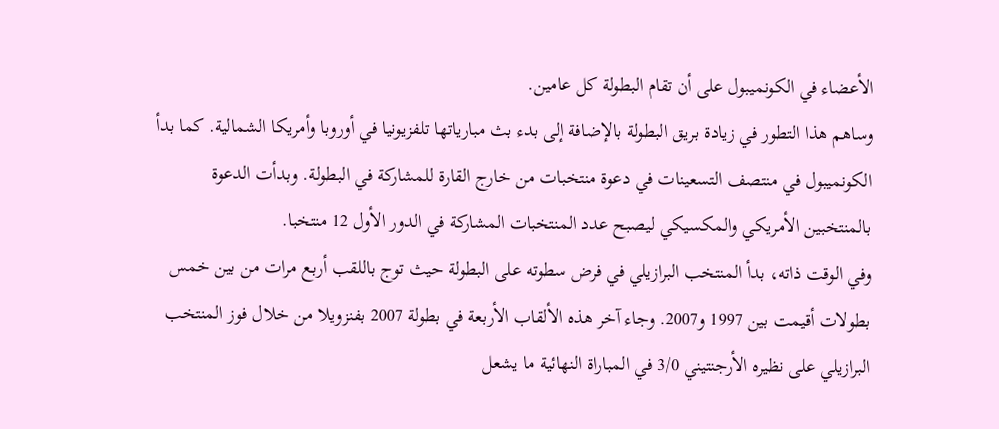الأعضاء في الكونميبول على أن تقام البطولة كل عامين.
وساهم هذا التطور في زيادة بريق البطولة بالإضافة إلى بدء بث مبارياتها تلفزيونيا في أوروبا وأمريكا الشمالية. كما بدأ الكونميبول في منتصف التسعينات في دعوة منتخبات من خارج القارة للمشاركة في البطولة. وبدأت الدعوة بالمنتخبين الأمريكي والمكسيكي ليصبح عدد المنتخبات المشاركة في الدور الأول 12 منتخبا.
وفي الوقت ذاته، بدأ المنتخب البرازيلي في فرض سطوته على البطولة حيث توج باللقب أربع مرات من بين خمس بطولات أقيمت بين 1997 و2007. وجاء آخر هذه الألقاب الأربعة في بطولة 2007 بفنزويلا من خلال فوز المنتخب البرازيلي على نظيره الأرجنتيني 3/0 في المباراة النهائية ما يشعل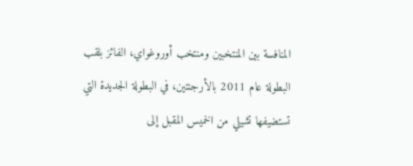المنافسة بين المنتخبين ومنتخب أوروغواي، الفائز بلقب البطولة عام 2011 بالأرجنتين، في البطولة الجديدة التي تستضيفها تشيلي من الخميس المقبل إلى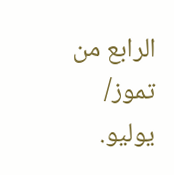الرابع من تموز/ يوليو.